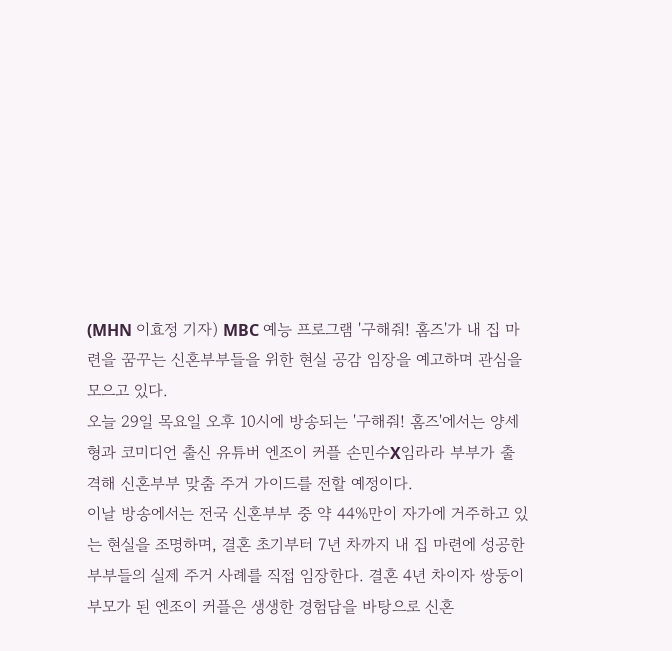(MHN 이효정 기자) MBC 예능 프로그램 '구해줘! 홈즈'가 내 집 마련을 꿈꾸는 신혼부부들을 위한 현실 공감 임장을 예고하며 관심을 모으고 있다.
오늘 29일 목요일 오후 10시에 방송되는 '구해줘! 홈즈'에서는 양세형과 코미디언 출신 유튜버 엔조이 커플 손민수X임라라 부부가 출격해 신혼부부 맞춤 주거 가이드를 전할 예정이다.
이날 방송에서는 전국 신혼부부 중 약 44%만이 자가에 거주하고 있는 현실을 조명하며, 결혼 초기부터 7년 차까지 내 집 마련에 성공한 부부들의 실제 주거 사례를 직접 임장한다. 결혼 4년 차이자 쌍둥이 부모가 된 엔조이 커플은 생생한 경험담을 바탕으로 신혼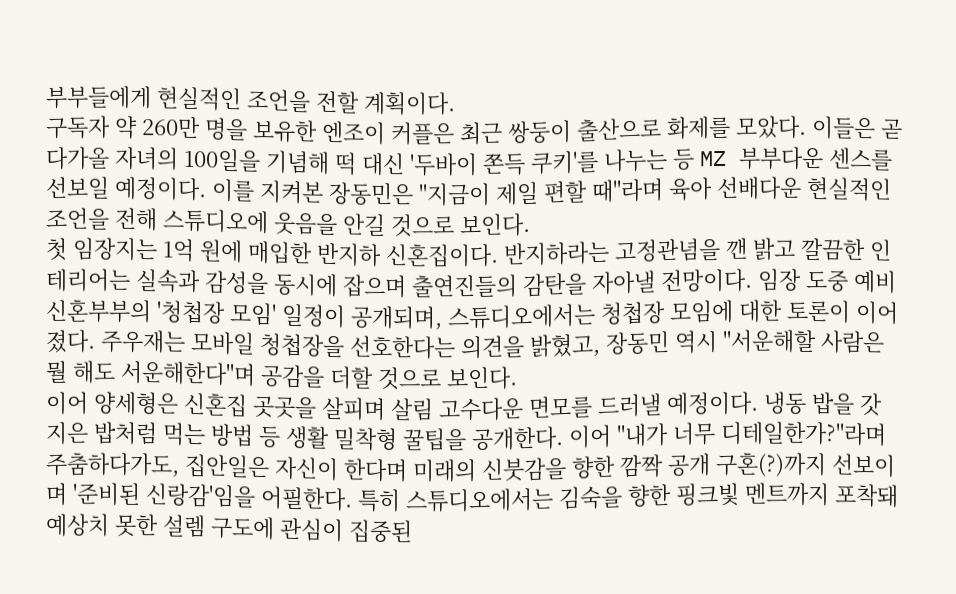부부들에게 현실적인 조언을 전할 계획이다.
구독자 약 260만 명을 보유한 엔조이 커플은 최근 쌍둥이 출산으로 화제를 모았다. 이들은 곧 다가올 자녀의 100일을 기념해 떡 대신 '두바이 쫀득 쿠키'를 나누는 등 MZ 부부다운 센스를 선보일 예정이다. 이를 지켜본 장동민은 "지금이 제일 편할 때"라며 육아 선배다운 현실적인 조언을 전해 스튜디오에 웃음을 안길 것으로 보인다.
첫 임장지는 1억 원에 매입한 반지하 신혼집이다. 반지하라는 고정관념을 깬 밝고 깔끔한 인테리어는 실속과 감성을 동시에 잡으며 출연진들의 감탄을 자아낼 전망이다. 임장 도중 예비 신혼부부의 '청첩장 모임' 일정이 공개되며, 스튜디오에서는 청첩장 모임에 대한 토론이 이어졌다. 주우재는 모바일 청첩장을 선호한다는 의견을 밝혔고, 장동민 역시 "서운해할 사람은 뭘 해도 서운해한다"며 공감을 더할 것으로 보인다.
이어 양세형은 신혼집 곳곳을 살피며 살림 고수다운 면모를 드러낼 예정이다. 냉동 밥을 갓 지은 밥처럼 먹는 방법 등 생활 밀착형 꿀팁을 공개한다. 이어 "내가 너무 디테일한가?"라며 주춤하다가도, 집안일은 자신이 한다며 미래의 신붓감을 향한 깜짝 공개 구혼(?)까지 선보이며 '준비된 신랑감'임을 어필한다. 특히 스튜디오에서는 김숙을 향한 핑크빛 멘트까지 포착돼 예상치 못한 설렘 구도에 관심이 집중된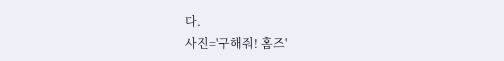다.
사진='구해줘! 홈즈'